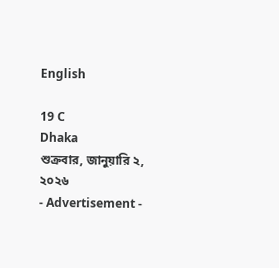English

19 C
Dhaka
শুক্রবার, জানুয়ারি ২, ২০২৬
- Advertisement -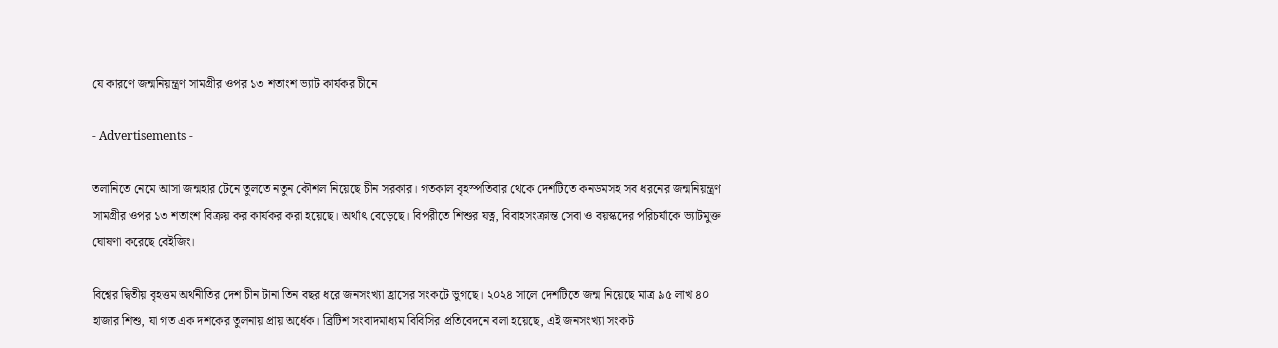যে কারণে জন্মনিয়ন্ত্রণ সামগ্রীর ওপর ১৩ শতাংশ ভ্যাট কার্যকর চীনে

- Advertisements -

তলানিতে নেমে আসা জন্মহার টেনে তুলতে নতুন কৌশল নিয়েছে চীন সরকার। গতকাল বৃহস্পতিবার থেকে দেশটিতে কনডমসহ সব ধরনের জন্মনিয়ন্ত্রণ সামগ্রীর ওপর ১৩ শতাংশ বিক্রয় কর কার্যকর করা হয়েছে। অর্থাৎ বেড়েছে। বিপরীতে শিশুর যত্ন, বিবাহসংক্রান্ত সেবা ও বয়স্কদের পরিচর্যাকে ভ্যাটমুক্ত ঘোষণা করেছে বেইজিং।

বিশ্বের দ্বিতীয় বৃহত্তম অর্থনীতির দেশ চীন টানা তিন বছর ধরে জনসংখ্যা হ্রাসের সংকটে ভুগছে। ২০২৪ সালে দেশটিতে জন্ম নিয়েছে মাত্র ৯৫ লাখ ৪০ হাজার শিশু, যা গত এক দশকের তুলনায় প্রায় অর্ধেক। ব্রিটিশ সংবাদমাধ্যম বিবিসির প্রতিবেদনে বলা হয়েছে, এই জনসংখ্যা সংকট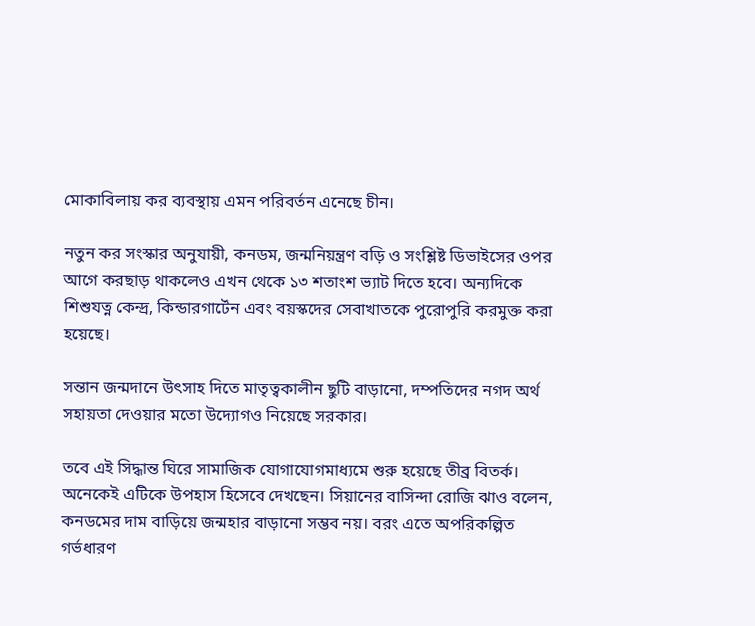মোকাবিলায় কর ব্যবস্থায় এমন পরিবর্তন এনেছে চীন।

নতুন কর সংস্কার অনুযায়ী, কনডম, জন্মনিয়ন্ত্রণ বড়ি ও সংশ্লিষ্ট ডিভাইসের ওপর আগে করছাড় থাকলেও এখন থেকে ১৩ শতাংশ ভ্যাট দিতে হবে। অন্যদিকে শিশুযত্ন কেন্দ্র, কিন্ডারগার্টেন এবং বয়স্কদের সেবাখাতকে পুরোপুরি করমুক্ত করা হয়েছে।

সন্তান জন্মদানে উৎসাহ দিতে মাতৃত্বকালীন ছুটি বাড়ানো, দম্পতিদের নগদ অর্থ সহায়তা দেওয়ার মতো উদ্যোগও নিয়েছে সরকার।

তবে এই সিদ্ধান্ত ঘিরে সামাজিক যোগাযোগমাধ্যমে শুরু হয়েছে তীব্র বিতর্ক। অনেকেই এটিকে উপহাস হিসেবে দেখছেন। সিয়ানের বাসিন্দা রোজি ঝাও বলেন, কনডমের দাম বাড়িয়ে জন্মহার বাড়ানো সম্ভব নয়। বরং এতে অপরিকল্পিত গর্ভধারণ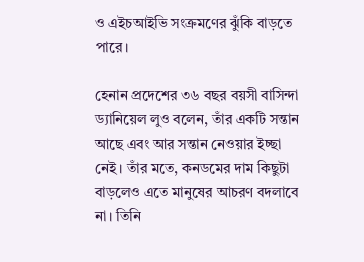ও এইচআইভি সংক্রমণের ঝুঁকি বাড়তে পারে।

হেনান প্রদেশের ৩৬ বছর বয়সী বাসিন্দা ড্যানিয়েল লুও বলেন, তাঁর একটি সন্তান আছে এবং আর সন্তান নেওয়ার ইচ্ছা নেই। তাঁর মতে, কনডমের দাম কিছুটা বাড়লেও এতে মানুষের আচরণ বদলাবে না। তিনি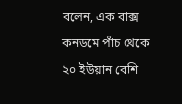বলেন, এক বাক্স কনডমে পাঁচ থেকে ২০ ইউয়ান বেশি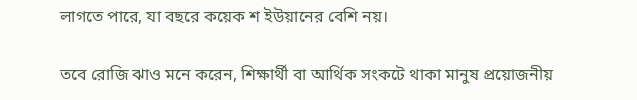লাগতে পারে, যা বছরে কয়েক শ ইউয়ানের বেশি নয়।

তবে রোজি ঝাও মনে করেন, শিক্ষার্থী বা আর্থিক সংকটে থাকা মানুষ প্রয়োজনীয়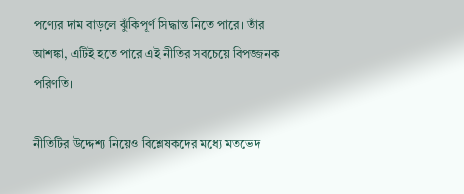পণ্যের দাম বাড়লে ঝুঁকিপূর্ণ সিদ্ধান্ত নিতে পারে। তাঁর আশঙ্কা, এটিই হতে পারে এই নীতির সবচেয়ে বিপজ্জনক পরিণতি।

নীতিটির উদ্দেশ্য নিয়েও বিশ্লেষকদের মধ্যে মতভেদ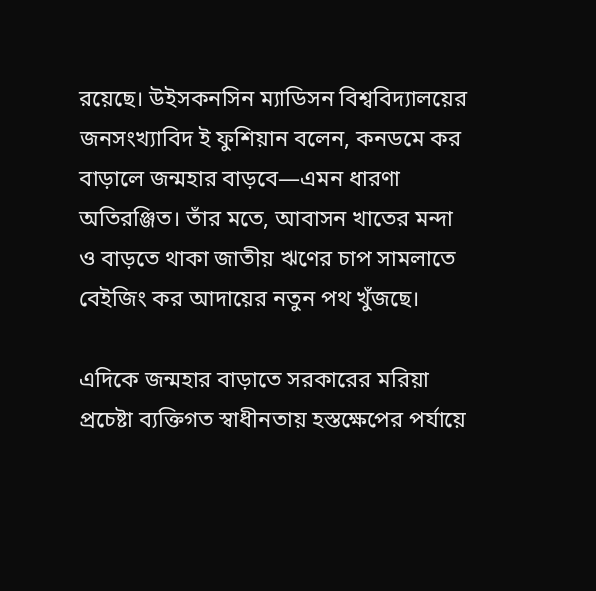রয়েছে। উইসকনসিন ম্যাডিসন বিশ্ববিদ্যালয়ের জনসংখ্যাবিদ ই ফুশিয়ান বলেন, কনডমে কর বাড়ালে জন্মহার বাড়বে—এমন ধারণা অতিরঞ্জিত। তাঁর মতে, আবাসন খাতের মন্দা ও বাড়তে থাকা জাতীয় ঋণের চাপ সামলাতে বেইজিং কর আদায়ের নতুন পথ খুঁজছে।

এদিকে জন্মহার বাড়াতে সরকারের মরিয়া প্রচেষ্টা ব্যক্তিগত স্বাধীনতায় হস্তক্ষেপের পর্যায়ে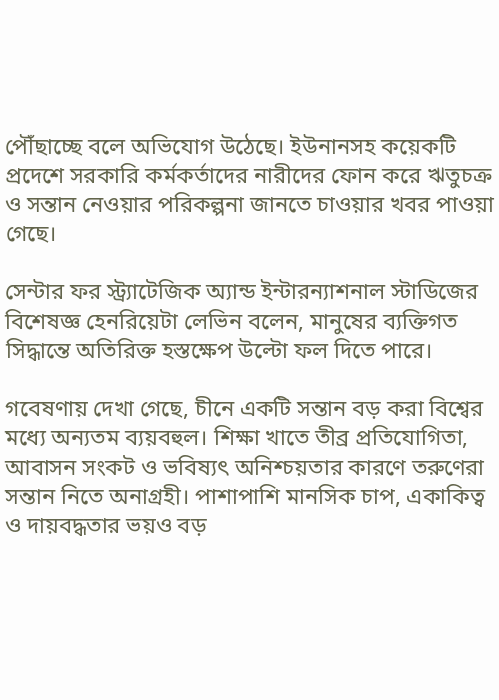পৌঁছাচ্ছে বলে অভিযোগ উঠেছে। ইউনানসহ কয়েকটি প্রদেশে সরকারি কর্মকর্তাদের নারীদের ফোন করে ঋতুচক্র ও সন্তান নেওয়ার পরিকল্পনা জানতে চাওয়ার খবর পাওয়া গেছে।

সেন্টার ফর স্ট্র্যাটেজিক অ্যান্ড ইন্টারন্যাশনাল স্টাডিজের বিশেষজ্ঞ হেনরিয়েটা লেভিন বলেন, মানুষের ব্যক্তিগত সিদ্ধান্তে অতিরিক্ত হস্তক্ষেপ উল্টো ফল দিতে পারে।

গবেষণায় দেখা গেছে, চীনে একটি সন্তান বড় করা বিশ্বের মধ্যে অন্যতম ব্যয়বহুল। শিক্ষা খাতে তীব্র প্রতিযোগিতা, আবাসন সংকট ও ভবিষ্যৎ অনিশ্চয়তার কারণে তরুণেরা সন্তান নিতে অনাগ্রহী। পাশাপাশি মানসিক চাপ, একাকিত্ব ও দায়বদ্ধতার ভয়ও বড়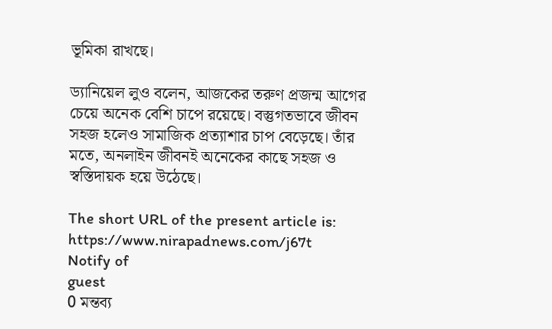ভূমিকা রাখছে।

ড্যানিয়েল লুও বলেন, আজকের তরুণ প্রজন্ম আগের চেয়ে অনেক বেশি চাপে রয়েছে। বস্তুগতভাবে জীবন সহজ হলেও সামাজিক প্রত্যাশার চাপ বেড়েছে। তাঁর মতে, অনলাইন জীবনই অনেকের কাছে সহজ ও স্বস্তিদায়ক হয়ে উঠেছে।

The short URL of the present article is: https://www.nirapadnews.com/j67t
Notify of
guest
0 মন্তব্য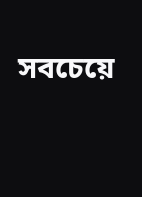সবচেয়ে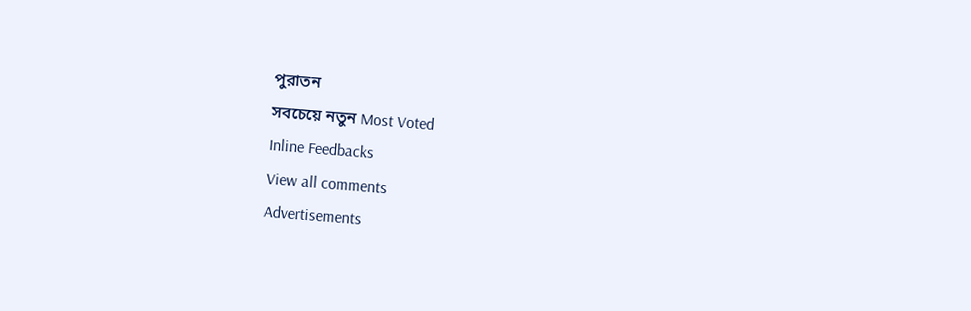পুরাতন
সবচেয়ে নতুন Most Voted
Inline Feedbacks
View all comments
Advertisements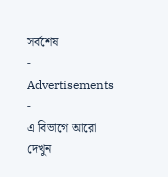সর্বশেষ
- Advertisements -
এ বিভাগে আরো দেখুন